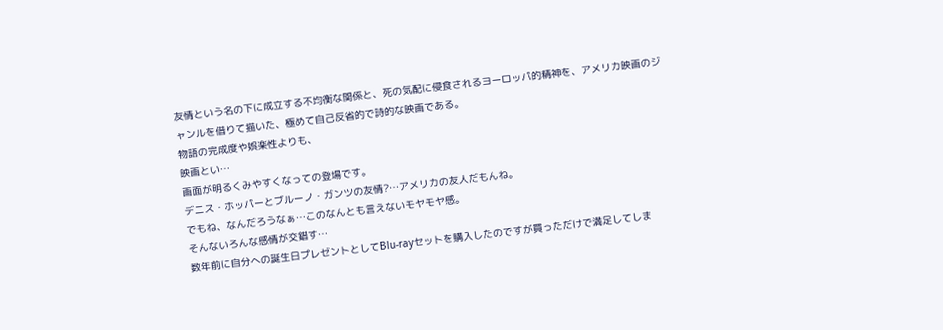友情という名の下に成立する不均衡な関係と、死の気配に侵食されるヨーロッパ的精神を、アメリカ映画のジャンルを借りて描いた、極めて自己反省的で詩的な映画である。
物語の完成度や娯楽性よりも、
映画とい…
画面が明るくみやすくなっての登場です。
デニス・ホッパーとブルーノ・ガンツの友情?…アメリカの友人だもんね。
でもね、なんだろうなぁ…このなんとも言えないモヤモヤ感。
そんないろんな感情が交錯す…
数年前に自分への誕生日プレゼントとしてBlu-rayセットを購入したのですが買っただけで満足してしま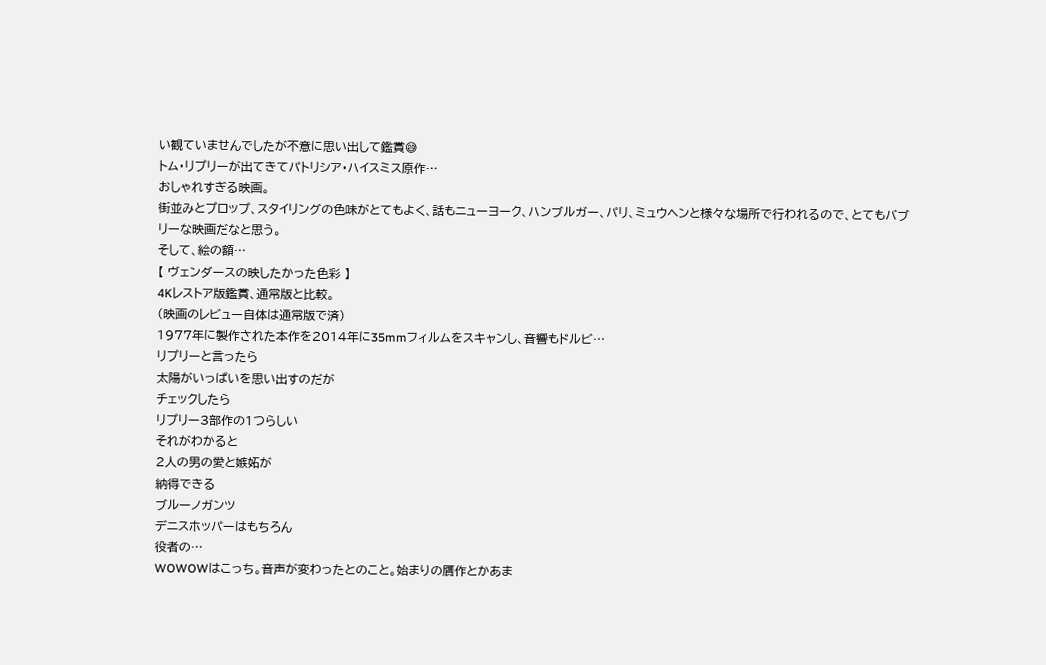い観ていませんでしたが不意に思い出して鑑賞😅
トム・リプリーが出てきてパトリシア・ハイスミス原作…
おしゃれすぎる映画。
街並みとプロップ、スタイリングの色味がとてもよく、話もニューヨーク、ハンブルガー、パリ、ミュウヘンと様々な場所で行われるので、とてもバブリーな映画だなと思う。
そして、絵の額…
【 ヴェンダースの映したかった色彩 】
4Kレストア版鑑賞、通常版と比較。
(映画のレビュー自体は通常版で済)
1977年に製作された本作を2014年に35mmフィルムをスキャンし、音響もドルビ…
リプリーと言ったら
太陽がいっぱいを思い出すのだが
チェックしたら
リプリー3部作の1つらしい
それがわかると
2人の男の愛と嫉妬が
納得できる
ブルーノガンツ
デニスホッパーはもちろん
役者の…
WOWOWはこっち。音声が変わったとのこと。始まりの贋作とかあま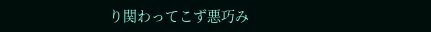り関わってこず悪巧み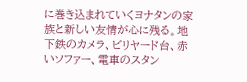に巻き込まれていくヨナタンの家族と新しい友情が心に残る。地下鉄のカメラ、ビリヤード台、赤いソファー、電車のスタン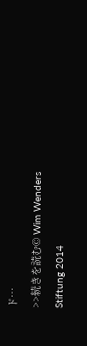ド…
>>続きを読む© Wim Wenders Stiftung 2014